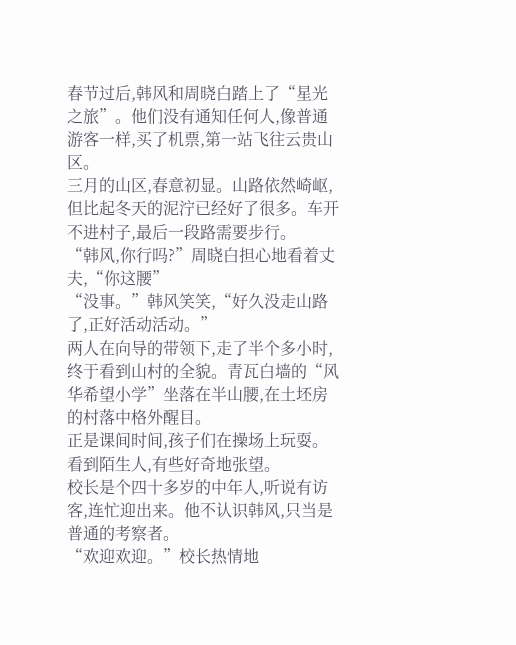春节过后,韩风和周晓白踏上了“星光之旅”。他们没有通知任何人,像普通游客一样,买了机票,第一站飞往云贵山区。
三月的山区,春意初显。山路依然崎岖,但比起冬天的泥泞已经好了很多。车开不进村子,最后一段路需要步行。
“韩风,你行吗?”周晓白担心地看着丈夫,“你这腰”
“没事。”韩风笑笑,“好久没走山路了,正好活动活动。”
两人在向导的带领下,走了半个多小时,终于看到山村的全貌。青瓦白墙的“风华希望小学”坐落在半山腰,在土坯房的村落中格外醒目。
正是课间时间,孩子们在操场上玩耍。看到陌生人,有些好奇地张望。
校长是个四十多岁的中年人,听说有访客,连忙迎出来。他不认识韩风,只当是普通的考察者。
“欢迎欢迎。”校长热情地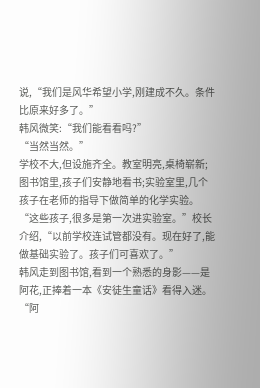说,“我们是风华希望小学,刚建成不久。条件比原来好多了。”
韩风微笑:“我们能看看吗?”
“当然当然。”
学校不大,但设施齐全。教室明亮,桌椅崭新;图书馆里,孩子们安静地看书;实验室里,几个孩子在老师的指导下做简单的化学实验。
“这些孩子,很多是第一次进实验室。”校长介绍,“以前学校连试管都没有。现在好了,能做基础实验了。孩子们可喜欢了。”
韩风走到图书馆,看到一个熟悉的身影——是阿花,正捧着一本《安徒生童话》看得入迷。
“阿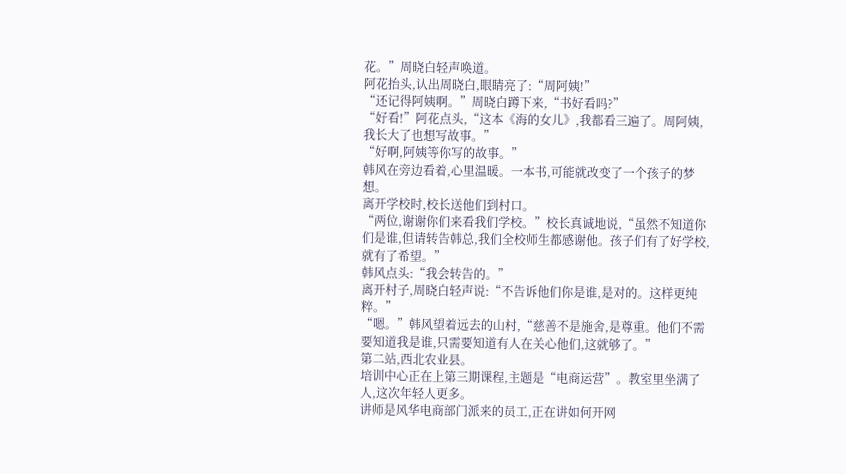花。”周晓白轻声唤道。
阿花抬头,认出周晓白,眼睛亮了:“周阿姨!”
“还记得阿姨啊。”周晓白蹲下来,“书好看吗?”
“好看!”阿花点头,“这本《海的女儿》,我都看三遍了。周阿姨,我长大了也想写故事。”
“好啊,阿姨等你写的故事。”
韩风在旁边看着,心里温暖。一本书,可能就改变了一个孩子的梦想。
离开学校时,校长送他们到村口。
“两位,谢谢你们来看我们学校。”校长真诚地说,“虽然不知道你们是谁,但请转告韩总,我们全校师生都感谢他。孩子们有了好学校,就有了希望。”
韩风点头:“我会转告的。”
离开村子,周晓白轻声说:“不告诉他们你是谁,是对的。这样更纯粹。”
“嗯。”韩风望着远去的山村,“慈善不是施舍,是尊重。他们不需要知道我是谁,只需要知道有人在关心他们,这就够了。”
第二站,西北农业县。
培训中心正在上第三期课程,主题是“电商运营”。教室里坐满了人,这次年轻人更多。
讲师是风华电商部门派来的员工,正在讲如何开网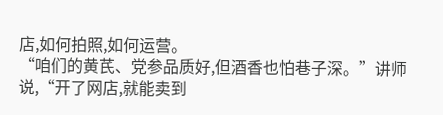店,如何拍照,如何运营。
“咱们的黄芪、党参品质好,但酒香也怕巷子深。”讲师说,“开了网店,就能卖到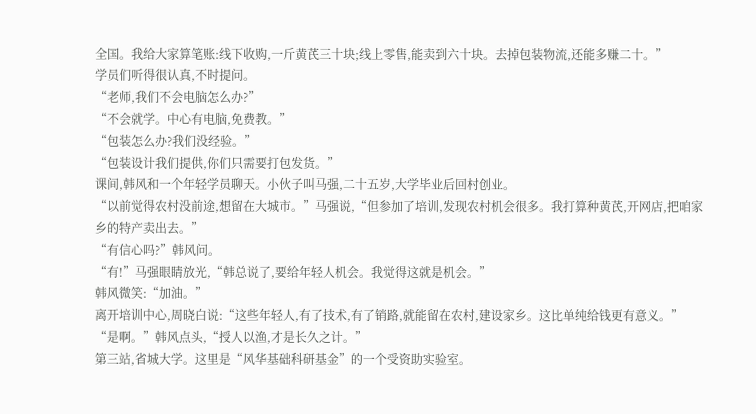全国。我给大家算笔账:线下收购,一斤黄芪三十块;线上零售,能卖到六十块。去掉包装物流,还能多赚二十。”
学员们听得很认真,不时提问。
“老师,我们不会电脑怎么办?”
“不会就学。中心有电脑,免费教。”
“包装怎么办?我们没经验。”
“包装设计我们提供,你们只需要打包发货。”
课间,韩风和一个年轻学员聊天。小伙子叫马强,二十五岁,大学毕业后回村创业。
“以前觉得农村没前途,想留在大城市。”马强说,“但参加了培训,发现农村机会很多。我打算种黄芪,开网店,把咱家乡的特产卖出去。”
“有信心吗?”韩风问。
“有!”马强眼睛放光,“韩总说了,要给年轻人机会。我觉得这就是机会。”
韩风微笑:“加油。”
离开培训中心,周晓白说:“这些年轻人,有了技术,有了销路,就能留在农村,建设家乡。这比单纯给钱更有意义。”
“是啊。”韩风点头,“授人以渔,才是长久之计。”
第三站,省城大学。这里是“风华基础科研基金”的一个受资助实验室。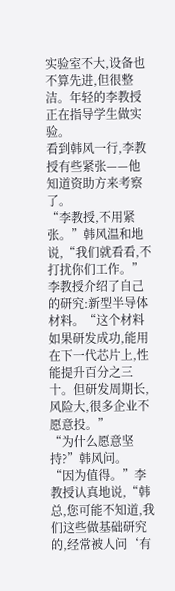实验室不大,设备也不算先进,但很整洁。年轻的李教授正在指导学生做实验。
看到韩风一行,李教授有些紧张——他知道资助方来考察了。
“李教授,不用紧张。”韩风温和地说,“我们就看看,不打扰你们工作。”
李教授介绍了自己的研究:新型半导体材料。“这个材料如果研发成功,能用在下一代芯片上,性能提升百分之三十。但研发周期长,风险大,很多企业不愿意投。”
“为什么愿意坚持?”韩风问。
“因为值得。”李教授认真地说,“韩总,您可能不知道,我们这些做基础研究的,经常被人问‘有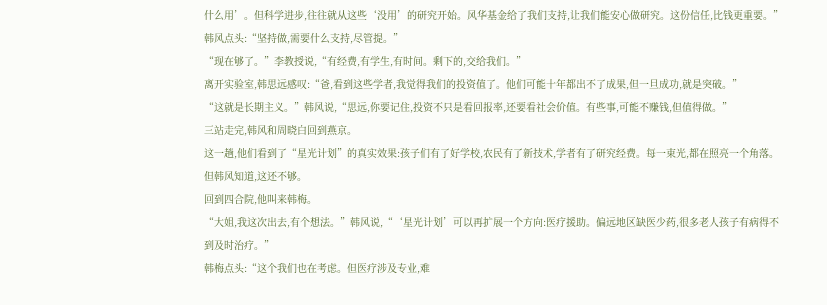什么用’。但科学进步,往往就从这些‘没用’的研究开始。风华基金给了我们支持,让我们能安心做研究。这份信任,比钱更重要。”
韩风点头:“坚持做,需要什么支持,尽管提。”
“现在够了。”李教授说,“有经费,有学生,有时间。剩下的,交给我们。”
离开实验室,韩思远感叹:“爸,看到这些学者,我觉得我们的投资值了。他们可能十年都出不了成果,但一旦成功,就是突破。”
“这就是长期主义。”韩风说,“思远,你要记住,投资不只是看回报率,还要看社会价值。有些事,可能不赚钱,但值得做。”
三站走完,韩风和周晓白回到燕京。
这一趟,他们看到了“星光计划”的真实效果:孩子们有了好学校,农民有了新技术,学者有了研究经费。每一束光,都在照亮一个角落。
但韩风知道,这还不够。
回到四合院,他叫来韩梅。
“大姐,我这次出去,有个想法。”韩风说,“‘星光计划’可以再扩展一个方向:医疗援助。偏远地区缺医少药,很多老人孩子有病得不到及时治疗。”
韩梅点头:“这个我们也在考虑。但医疗涉及专业,难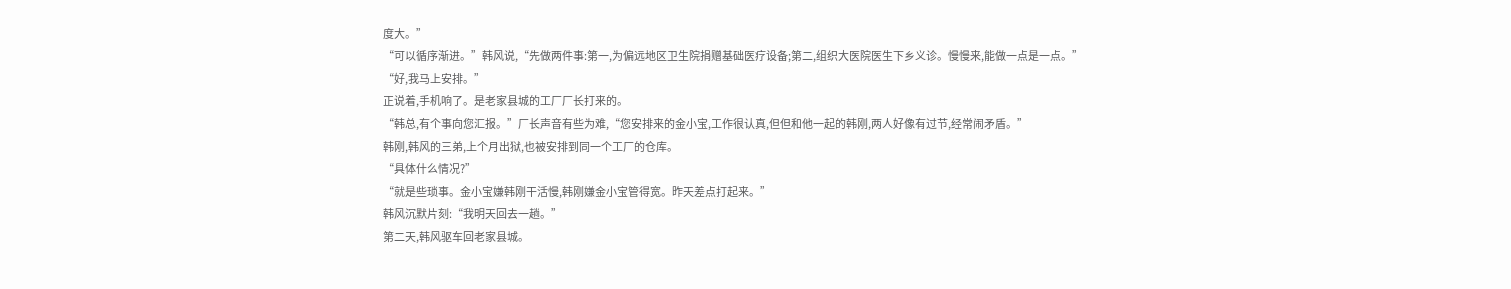度大。”
“可以循序渐进。”韩风说,“先做两件事:第一,为偏远地区卫生院捐赠基础医疗设备;第二,组织大医院医生下乡义诊。慢慢来,能做一点是一点。”
“好,我马上安排。”
正说着,手机响了。是老家县城的工厂厂长打来的。
“韩总,有个事向您汇报。”厂长声音有些为难,“您安排来的金小宝,工作很认真,但但和他一起的韩刚,两人好像有过节,经常闹矛盾。”
韩刚,韩风的三弟,上个月出狱,也被安排到同一个工厂的仓库。
“具体什么情况?”
“就是些琐事。金小宝嫌韩刚干活慢,韩刚嫌金小宝管得宽。昨天差点打起来。”
韩风沉默片刻:“我明天回去一趟。”
第二天,韩风驱车回老家县城。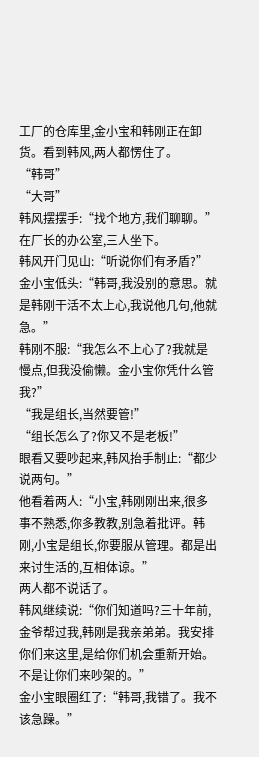工厂的仓库里,金小宝和韩刚正在卸货。看到韩风,两人都愣住了。
“韩哥”
“大哥”
韩风摆摆手:“找个地方,我们聊聊。”
在厂长的办公室,三人坐下。
韩风开门见山:“听说你们有矛盾?”
金小宝低头:“韩哥,我没别的意思。就是韩刚干活不太上心,我说他几句,他就急。”
韩刚不服:“我怎么不上心了?我就是慢点,但我没偷懒。金小宝你凭什么管我?”
“我是组长,当然要管!”
“组长怎么了?你又不是老板!”
眼看又要吵起来,韩风抬手制止:“都少说两句。”
他看着两人:“小宝,韩刚刚出来,很多事不熟悉,你多教教,别急着批评。韩刚,小宝是组长,你要服从管理。都是出来讨生活的,互相体谅。”
两人都不说话了。
韩风继续说:“你们知道吗?三十年前,金爷帮过我,韩刚是我亲弟弟。我安排你们来这里,是给你们机会重新开始。不是让你们来吵架的。”
金小宝眼圈红了:“韩哥,我错了。我不该急躁。”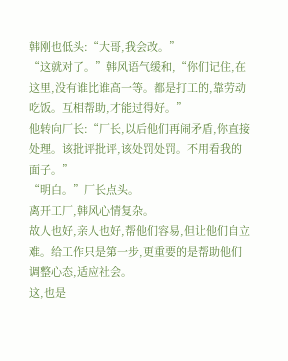韩刚也低头:“大哥,我会改。”
“这就对了。”韩风语气缓和,“你们记住,在这里,没有谁比谁高一等。都是打工的,靠劳动吃饭。互相帮助,才能过得好。”
他转向厂长:“厂长,以后他们再闹矛盾,你直接处理。该批评批评,该处罚处罚。不用看我的面子。”
“明白。”厂长点头。
离开工厂,韩风心情复杂。
故人也好,亲人也好,帮他们容易,但让他们自立难。给工作只是第一步,更重要的是帮助他们调整心态,适应社会。
这,也是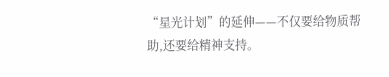“星光计划”的延伸——不仅要给物质帮助,还要给精神支持。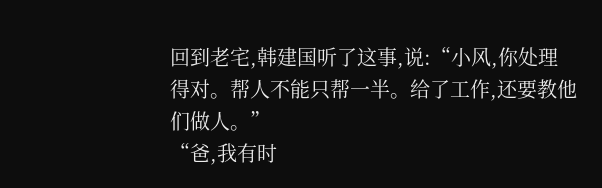回到老宅,韩建国听了这事,说:“小风,你处理得对。帮人不能只帮一半。给了工作,还要教他们做人。”
“爸,我有时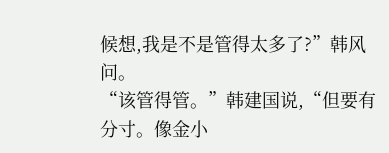候想,我是不是管得太多了?”韩风问。
“该管得管。”韩建国说,“但要有分寸。像金小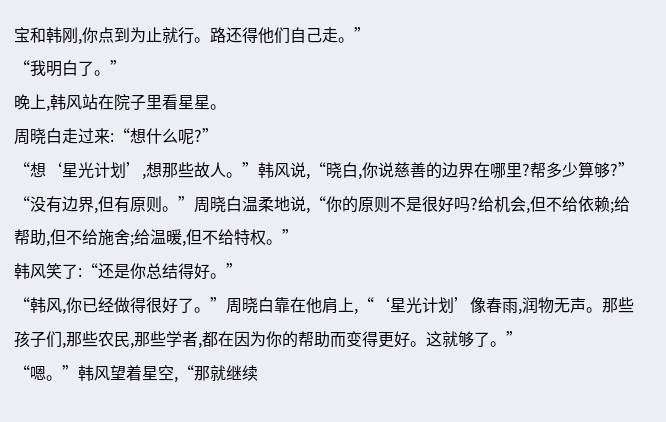宝和韩刚,你点到为止就行。路还得他们自己走。”
“我明白了。”
晚上,韩风站在院子里看星星。
周晓白走过来:“想什么呢?”
“想‘星光计划’,想那些故人。”韩风说,“晓白,你说慈善的边界在哪里?帮多少算够?”
“没有边界,但有原则。”周晓白温柔地说,“你的原则不是很好吗?给机会,但不给依赖;给帮助,但不给施舍;给温暖,但不给特权。”
韩风笑了:“还是你总结得好。”
“韩风,你已经做得很好了。”周晓白靠在他肩上,“‘星光计划’像春雨,润物无声。那些孩子们,那些农民,那些学者,都在因为你的帮助而变得更好。这就够了。”
“嗯。”韩风望着星空,“那就继续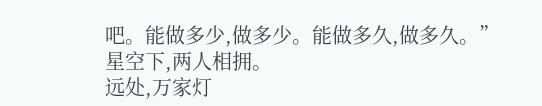吧。能做多少,做多少。能做多久,做多久。”
星空下,两人相拥。
远处,万家灯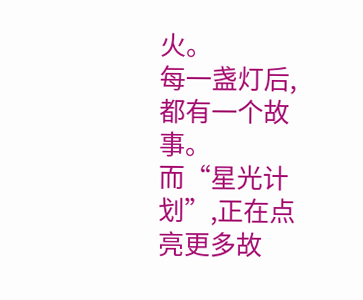火。
每一盏灯后,都有一个故事。
而“星光计划”,正在点亮更多故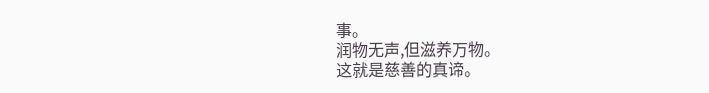事。
润物无声,但滋养万物。
这就是慈善的真谛。